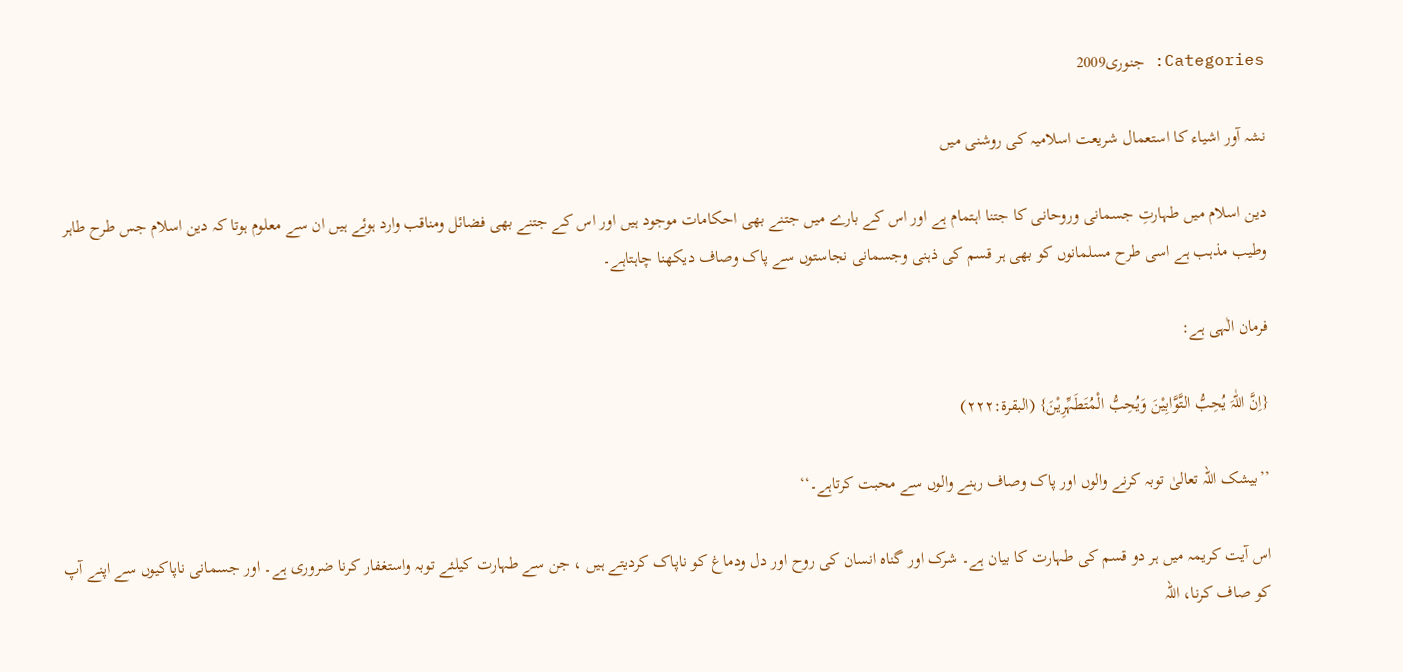Categories: جنوری2009

نشہ آور اشیاء کا استعمال شریعت اسلامیہ کی روشنی میں

دین اسلام میں طہارتِ جسمانی وروحانی کا جتنا اہتمام ہے اور اس کے بارے میں جتنے بھی احکامات موجود ہیں اور اس کے جتنے بھی فضائل ومناقب وارد ہوئے ہیں ان سے معلوم ہوتا کہ دین اسلام جس طرح طاہر وطیب مذہب ہے اسی طرح مسلمانوں کو بھی ہر قسم کی ذہنی وجسمانی نجاستوں سے پاک وصاف دیکھنا چاہتاہے۔

فرمان الٰہی ہے:

{اِنَّ اللّٰہَ یُحِبُّ التَّوَّابِیْنَ وَیُحِبُّ الْمُتَطَہِّرِیْنَ} (البقرۃ:۲۲۲)

’’بیشک اللہ تعالیٰ توبہ کرنے والوں اور پاک وصاف رہنے والوں سے محبت کرتاہے۔‘‘

اس آیت کریمہ میں ہر دو قسم کی طہارت کا بیان ہے۔ شرک اور گناہ انسان کی روح اور دل ودماغ کو ناپاک کردیتے ہیں ، جن سے طہارت کیلئے توبہ واستغفار کرنا ضروری ہے۔ اور جسمانی ناپاکیوں سے اپنے آپ کو صاف کرنا، اللہ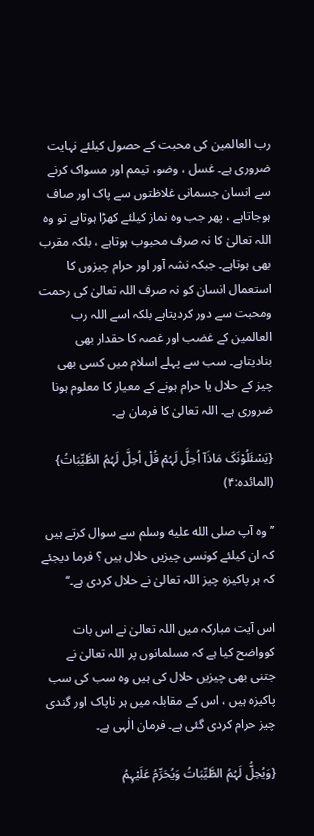رب العالمین کی محبت کے حصول کیلئے نہایت ضروری ہے۔ غسل ، وضو، تیمم اور مسواک کرنے سے انسان جسمانی غلاظتوں سے پاک اور صاف ہوجاتاہے ، پھر جب وہ نماز کیلئے کھڑا ہوتاہے تو وہ اللہ تعالیٰ کا نہ صرف محبوب ہوتاہے ، بلکہ مقرب بھی ہوتاہے۔ جبکہ نشہ آور اور حرام چیزوں کا استعمال انسان کو نہ صرف اللہ تعالیٰ کی رحمت ومحبت سے دور کردیتاہے بلکہ اسے اللہ رب العالمین کے غضب اور غصہ کا حقدار بھی بنادیتاہے۔ سب سے پہلے اسلام میں کسی بھی چیز کے حلال یا حرام ہونے کے معیار کا معلوم ہونا ضروری ہے۔ اللہ تعالیٰ کا فرمان ہے۔

{یَسْئَلُوْنَکَ مَاذَآ اُحِلَّ لَہُمْ قُلْ اُحِلَّ لَہُمُ الطَّیِّبَاتُ} (المائدہ:۴)

’’وہ آپ صلى الله عليه وسلم سے سوال کرتے ہیں کہ ان کیلئے کونسی چیزیں حلال ہیں ؟ فرما دیجئے کہ ہر پاکیزہ چیز اللہ تعالیٰ نے حلال کردی ہے۔‘‘

اس آیت مبارکہ میں اللہ تعالیٰ نے اس بات کوواضح کیا ہے کہ مسلمانوں پر اللہ تعالیٰ نے جتنی بھی چیزیں حلال کی ہیں وہ سب کی سب پاکیزہ ہیں ، اس کے مقابلہ میں ہر ناپاک اور گندی چیز حرام کردی گئی ہے۔ فرمان الٰہی ہے۔

{وَیُحِلُّ لَہُمُ الطَّیِّبَاتُ وَیُحَرِّمُ عَلَیْہِمُ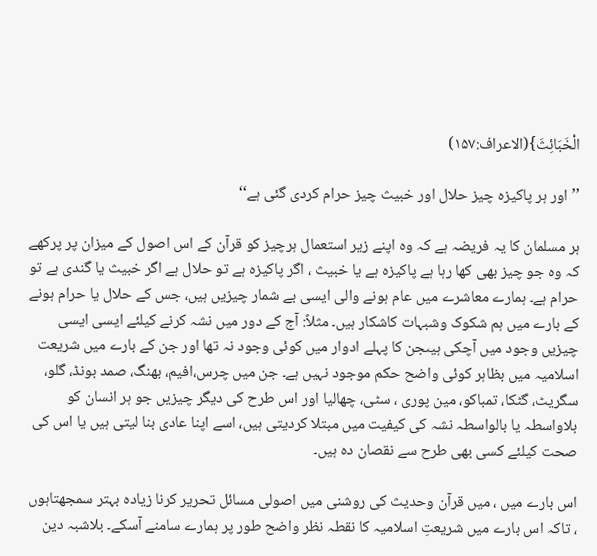الْخَبَائِثَ}(الاعراف:۱۵۷)

’’اور ہر پاکیزہ چیز حلال اور خبیث چیز حرام کردی گئی ہے‘‘

ہر مسلمان کا یہ فریضہ ہے کہ وہ اپنے زیر استعمال ہرچیز کو قرآن کے اس اصول کے میزان پر پرکھے کہ وہ جو چیز بھی کھا رہا ہے پاکیزہ ہے یا خبیث ، اگر پاکیزہ ہے تو حلال ہے اگر خبیث یا گندی ہے تو حرام ہے۔ ہمارے معاشرے میں عام ہونے والی ایسی بے شمار چیزیں ہیں، جس کے حلال یا حرام ہونے کے بارے میں ہم شکوک وشبہات کاشکار ہیں۔ مثلاً: آج کے دور میں نشہ کرنے کیلئے ایسی ایسی چیزیں وجود میں آچکی ہیںجن کا پہلے ادوار میں کوئی وجود نہ تھا اور جن کے بارے میں شریعت اسلامیہ میں بظاہر کوئی واضح حکم موجود نہیں ہے۔ جن میں چرس،افیم، بھنگ، صمد بونڈ، گلو، سگریٹ، گٹکا، تمباکو، مین پوری ، سٹی، چھالیا اور اس طرح کی دیگر چیزیں جو ہر انسان کو بلاواسطہ یا بالواسطہ نشہ کی کیفیت میں مبتلا کردیتی ہیں، اسے اپنا عادی بنا لیتی ہیں یا اس کی صحت کیلئے کسی بھی طرح سے نقصان دہ ہیں۔

اس بارے میں ، میں قرآن وحدیث کی روشنی میں اصولی مسائل تحریر کرنا زیادہ بہتر سمجھتاہوں ، تاکہ اس بارے میں شریعتِ اسلامیہ کا نقطہ نظر واضح طور پر ہمارے سامنے آسکے۔ بلاشبہ دین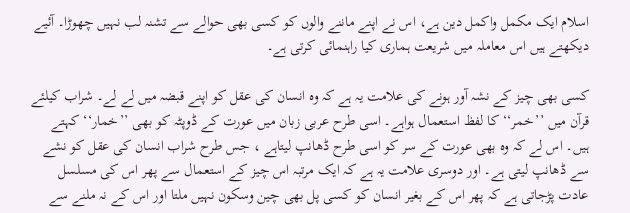اسلام ایک مکمل واکمل دین ہے، اس نے اپنے ماننے والوں کو کسی بھی حوالے سے تشنہ لب نہیں چھوڑا۔ آئیے دیکھتے ہیں اس معاملہ میں شریعت ہماری کیا راہنمائی کرتی ہے۔

کسی بھی چیز کے نشہ آور ہونے کی علامت یہ ہے کہ وہ انسان کی عقل کو اپنے قبضہ میں لے لے۔ شراب کیلئے قرآن میں ’’خمر‘‘ کا لفظ استعمال ہواہے۔ اسی طرح عربی زبان میں عورت کے ڈوپٹہ کو بھی ’’خمار‘‘ کہتے ہیں۔ اس لے کہ وہ بھی عورت کے سر کو اسی طرح ڈھانپ لیتاہے ، جس طرح شراب انسان کی عقل کو نشے سے ڈھانپ لیتی ہے۔ اور دوسری علامت یہ ہے کہ ایک مرتبہ اس چیز کے استعمال سے پھر اس کی مسلسل عادت پڑجاتی ہے کہ پھر اس کے بغیر انسان کو کسی پل بھی چین وسکون نہیں ملتا اور اس کے نہ ملنے سے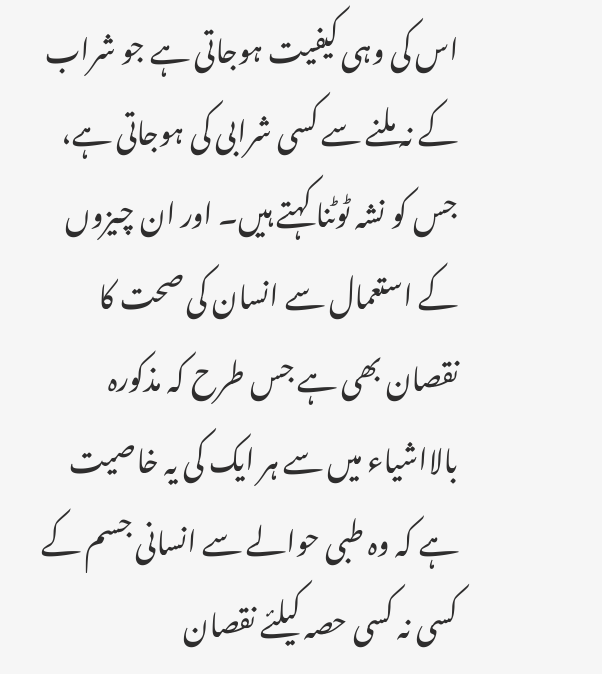اس کی وہی کیفیت ہوجاتی ہے جو شراب کے نہ ملنے سے کسی شرابی کی ہوجاتی ہے، جس کو نشہ ٹوٹنا کہتے ہیں۔ اور ان چیزوں کے استعمال سے انسان کی صحت کا نقصان بھی ہے جس طرح کہ مذکورہ بالااشیاء میں سے ہر ایک کی یہ خاصیت ہے کہ وہ طبی حوالے سے انسانی جسم کے کسی نہ کسی حصہ کیلئے نقصان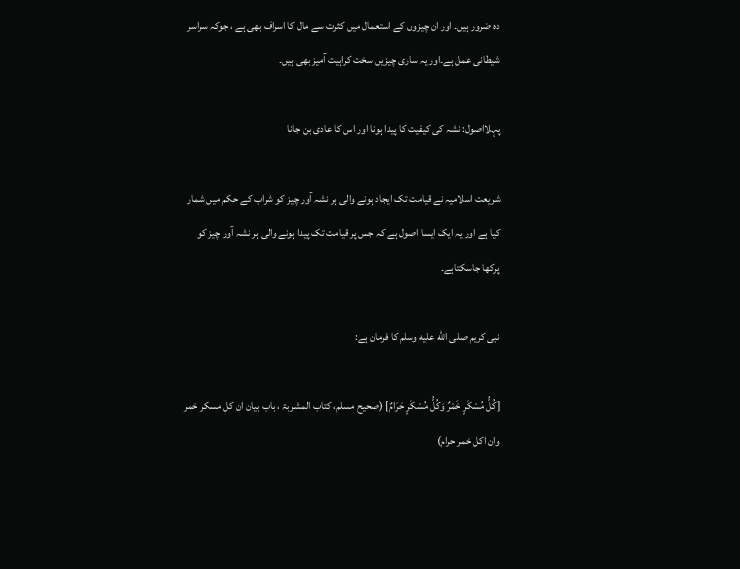دہ ضرور ہیں۔ اور ان چیزوں کے استعمال میں کثرت سے مال کا اسراف بھی ہے ، جوکہ سراسر شیطانی عمل ہے۔اور یہ ساری چیزیں سخت کراہیت آمیز بھی ہیں۔

پہلااصول: نشہ کی کیفیت کا پیدا ہونا اور اس کا عادی بن جانا

شریعت اسلامیہ نے قیامت تک ایجاد ہونے والی ہر نشہ آور چیز کو شراب کے حکم میں شمار کیا ہے اور یہ ایک ایسا اصول ہے کہ جس پر قیامت تک پیدا ہونے والی ہر نشہ آور چیز کو پرکھا جاسکتاہے۔

نبی کریم صلى الله عليه وسلم کا فرمان ہے:

[کُلُّ مُسْکَرٍ خَمْرٌ وَکُلُّ مُسْکَرٍ حَرَامٌ] (صحیح مسلم، کتاب المشربۃ ، باب بیان ان کل مسکر خمر وان اکل خمر حرام)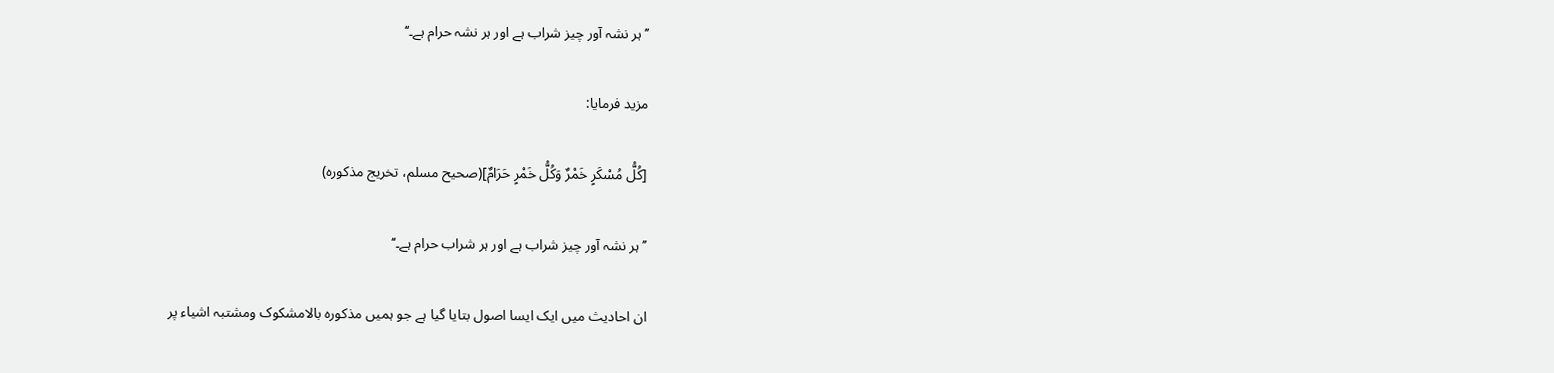’’ہر نشہ آور چیز شراب ہے اور ہر نشہ حرام ہے۔‘‘

مزید فرمایا:

[کُلُّ مُسْکَرٍ خَمْرٌ وَکُلُّ خَمْرٍ حَرَامٌ](صحیح مسلم، تخریج مذکورہ)

’’ہر نشہ آور چیز شراب ہے اور ہر شراب حرام ہے۔‘‘

ان احادیث میں ایک ایسا اصول بتایا گیا ہے جو ہمیں مذکورہ بالامشکوک ومشتبہ اشیاء پر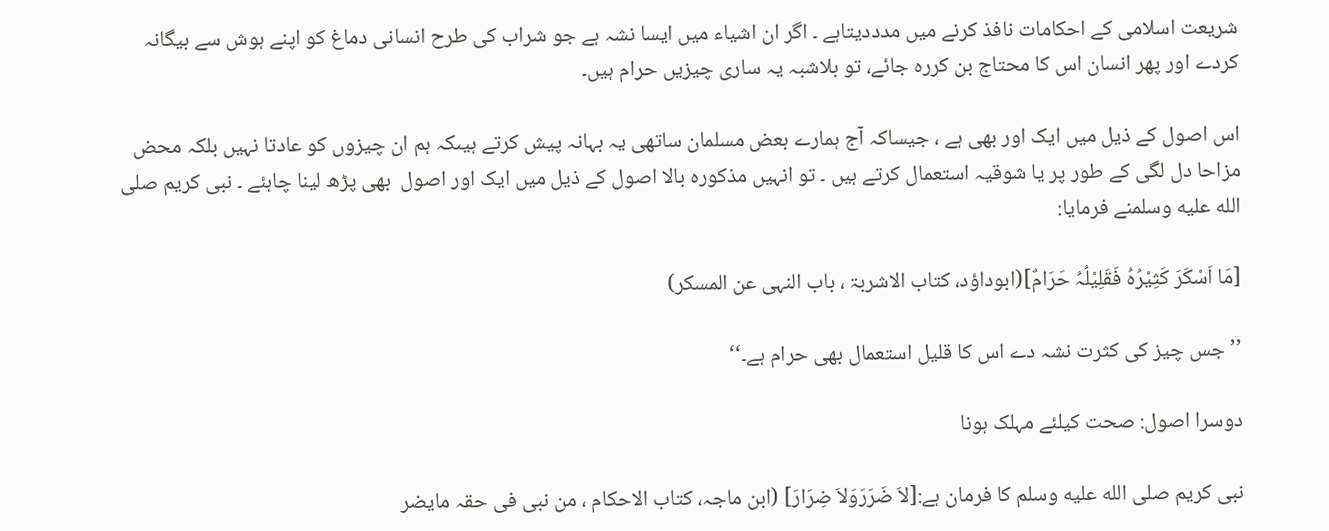شریعت اسلامی کے احکامات نافذ کرنے میں مدددیتاہے ۔ اگر ان اشیاء میں ایسا نشہ ہے جو شراب کی طرح انسانی دماغ کو اپنے ہوش سے بیگانہ کردے اور پھر انسان اس کا محتاج بن کررہ جائے، تو بلاشبہ یہ ساری چیزیں حرام ہیں۔

اس اصول کے ذیل میں ایک اور بھی ہے ، جیساکہ آج ہمارے بعض مسلمان ساتھی یہ بہانہ پیش کرتے ہیںکہ ہم ان چیزوں کو عادتا نہیں بلکہ محض مزاحا دل لگی کے طور پر یا شوقیہ استعمال کرتے ہیں ۔ تو انہیں مذکورہ بالا اصول کے ذیل میں ایک اور اصول  بھی پڑھ لینا چاہئے ۔ نبی کریم صلى الله عليه وسلمنے فرمایا:

[مَا اَسْکَرَ کَثِیْرُہُ فَقَلِیْلُہُ حَرَامٌ](ابوداؤد، کتاب الاشربۃ ، باب النہی عن المسکر)

’’جس چیز کی کثرت نشہ دے اس کا قلیل استعمال بھی حرام ہے۔‘‘

دوسرا اصول: صحت کیلئے مہلک ہونا

نبی کریم صلى الله عليه وسلم کا فرمان ہے:[لاَ ضَرَرَوَلاَ ضِرَارَ] (ابن ماجہ، کتاب الاحکام ، من نبی فی حقہ مایضر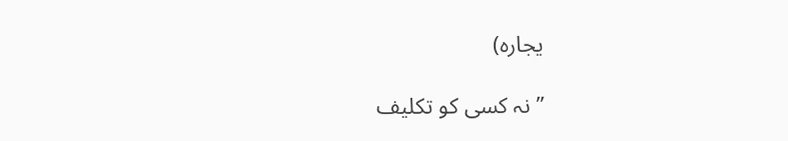یجارہ)

’’نہ کسی کو تکلیف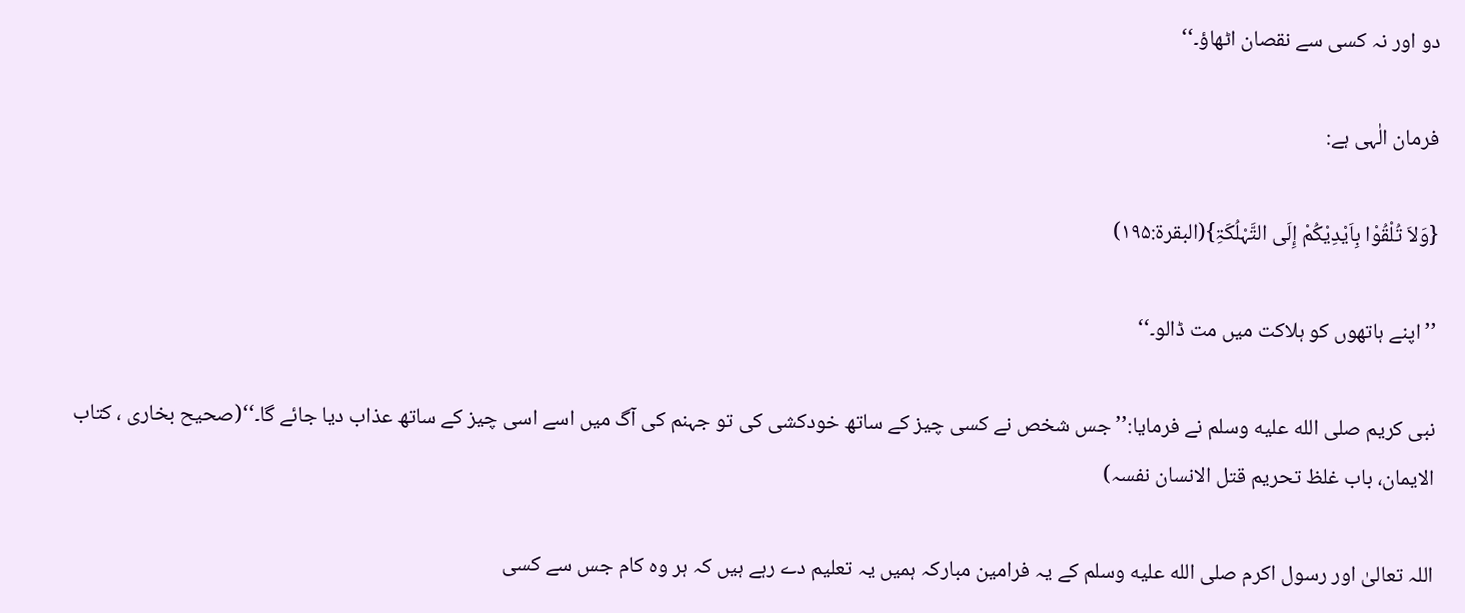دو اور نہ کسی سے نقصان اٹھاؤ۔‘‘

فرمان الٰہی ہے:

{وَلاَ تُلْقُوْا بِاَیْدِیْکُمْ إِلَی التَّہْلُکَۃِ}(البقرۃ:۱۹۵)

’’اپنے ہاتھوں کو ہلاکت میں مت ڈالو۔‘‘

نبی کریم صلى الله عليه وسلم نے فرمایا:’’ جس شخص نے کسی چیز کے ساتھ خودکشی کی تو جہنم کی آگ میں اسے اسی چیز کے ساتھ عذاب دیا جائے گا۔‘‘(صحیح بخاری ، کتاب الایمان، باب غلظ تحریم قتل الانسان نفسہ)

اللہ تعالیٰ اور رسول اکرم صلى الله عليه وسلم کے یہ فرامین مبارکہ ہمیں یہ تعلیم دے رہے ہیں کہ ہر وہ کام جس سے کسی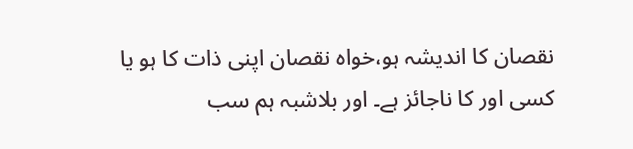نقصان کا اندیشہ ہو،خواہ نقصان اپنی ذات کا ہو یا کسی اور کا ناجائز ہے۔ اور بلاشبہ ہم سب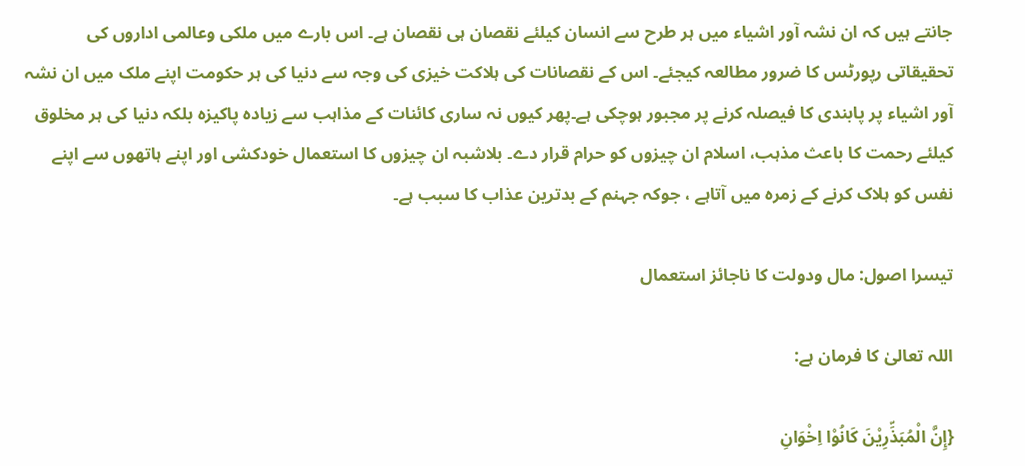جانتے ہیں کہ ان نشہ آور اشیاء میں ہر طرح سے انسان کیلئے نقصان ہی نقصان ہے۔ اس بارے میں ملکی وعالمی اداروں کی تحقیقاتی رپورٹس کا ضرور مطالعہ کیجئے۔ اس کے نقصانات کی ہلاکت خیزی کی وجہ سے دنیا کی ہر حکومت اپنے ملک میں ان نشہ آور اشیاء پر پابندی کا فیصلہ کرنے پر مجبور ہوچکی ہے۔پھر کیوں نہ ساری کائنات کے مذاہب سے زیادہ پاکیزہ بلکہ دنیا کی ہر مخلوق کیلئے رحمت کا باعث مذہب، اسلام ان چیزوں کو حرام قرار دے۔ بلاشبہ ان چیزوں کا استعمال خودکشی اور اپنے ہاتھوں سے اپنے نفس کو ہلاک کرنے کے زمرہ میں آتاہے ، جوکہ جہنم کے بدترین عذاب کا سبب ہے۔

تیسرا اصول: مال ودولت کا ناجائز استعمال

اللہ تعالیٰ کا فرمان ہے:

{إِنَّ الْمُبَذِّرِیْنَ کَانُوْا اِخْوَانِ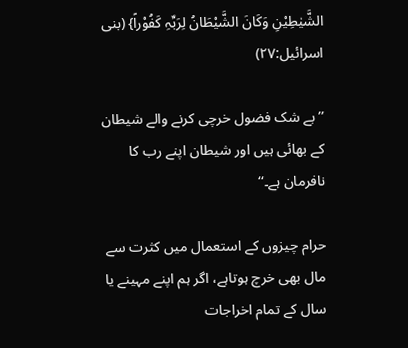الشَّیٰطِیْنِ وَکَانَ الشَّیْطَانُ لِرَبِّہِ کَفُوْراً} (بنی اسرائیل:۲۷)

’’ بے شک فضول خرچی کرنے والے شیطان کے بھائی ہیں اور شیطان اپنے رب کا نافرمان ہے۔‘‘

حرام چیزوں کے استعمال میں کثرت سے مال بھی خرچ ہوتاہے، اگر ہم اپنے مہینے یا سال کے تمام اخراجات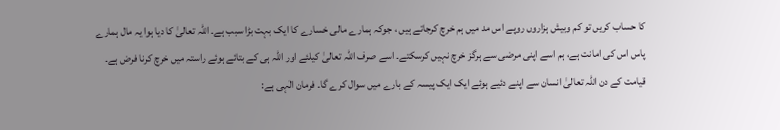کا حساب کریں تو کم وبیش ہزاروں روپے اس مد میں ہم خرچ کرجاتے ہیں ، جوکہ ہمارے مالی خسارے کا ایک بہت بڑا سبب ہے۔ اللہ تعالیٰ کا دیا ہوا یہ مال ہمارے پاس اس کی امانت ہے، ہم اسے اپنی مرضی سے ہرگز خرچ نہیں کرسکتے۔ اسے صرف اللہ تعالیٰ کیلئے اور اللہ ہی کے بتائے ہوئے راستہ میں خرچ کرنا فرض ہے۔ قیامت کے دن اللہ تعالیٰ انسان سے اپنے دئیے ہوئے ایک ایک پیسہ کے بارے میں سوال کرے گا۔ فرمان الٰہی ہے: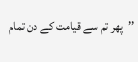’’پھر تم سے قیامت کے دن تمام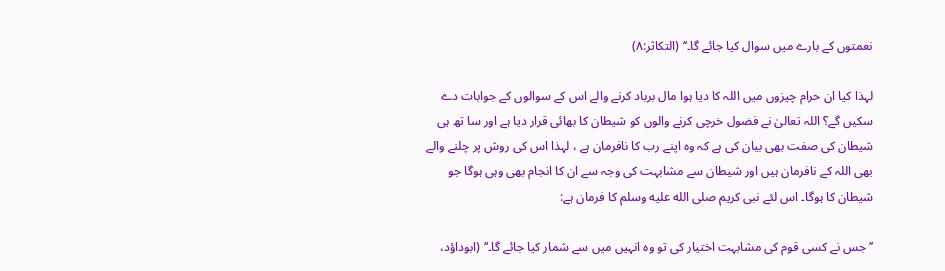نعمتوں کے بارے میں سوال کیا جائے گا۔‘‘ (التکاثر:۸)

لہذا کیا ان حرام چیزوں میں اللہ کا دیا ہوا مال برباد کرنے والے اس کے سوالوں کے جوابات دے سکیں گے؟ اللہ تعالیٰ نے فضول خرچی کرنے والوں کو شیطان کا بھائی قرار دیا ہے اور سا تھ ہی شیطان کی صفت بھی بیان کی ہے کہ وہ اپنے رب کا نافرمان ہے ، لہذا اس کی روش پر چلنے والے بھی اللہ کے نافرمان ہیں اور شیطان سے مشابہت کی وجہ سے ان کا انجام بھی وہی ہوگا جو شیطان کا ہوگا۔ اس لئے نبی کریم صلى الله عليه وسلم کا فرمان ہے:

’’جس نے کسی قوم کی مشابہت اختیار کی تو وہ انہیں میں سے شمار کیا جائے گا۔‘‘ (ابوداؤد،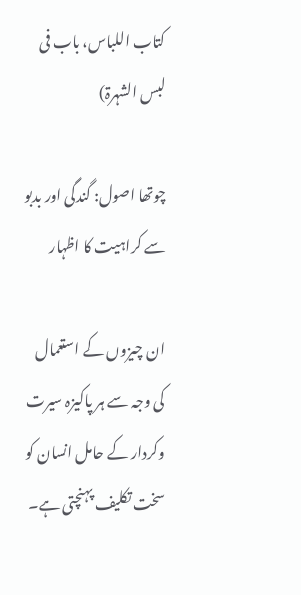کتاب اللباس، باب فی لبس الشہرۃ)

چوتھا اصول: گندگی اور بدبو سے کراہیت کا اظہار

ان چیزوں کے استعمال کی وجہ سے ہر پاکیزہ سیرت وکردار کے حامل انسان کو سخت تکلیف پہنچتی ہے۔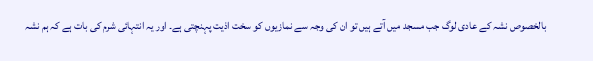بالخصوص نشہ کے عادی لوگ جب مسجد میں آتے ہیں تو ان کی وجہ سے نمازیوں کو سخت اذیت پہنچتی ہے۔ اور یہ انتہائی شرم کی بات ہے کہ ہم نشہ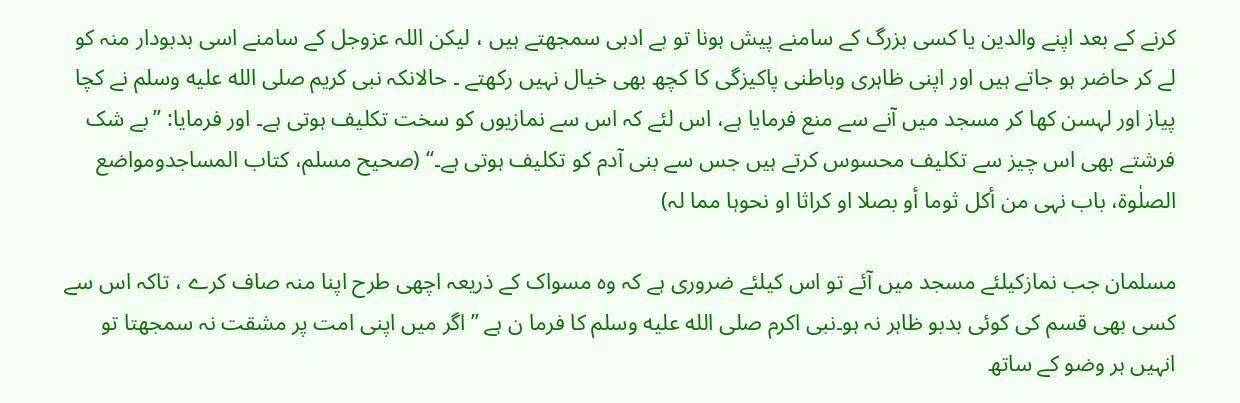کرنے کے بعد اپنے والدین یا کسی بزرگ کے سامنے پیش ہونا تو بے ادبی سمجھتے ہیں ، لیکن اللہ عزوجل کے سامنے اسی بدبودار منہ کو لے کر حاضر ہو جاتے ہیں اور اپنی ظاہری وباطنی پاکیزگی کا کچھ بھی خیال نہیں رکھتے ۔ حالانکہ نبی کریم صلى الله عليه وسلم نے کچا پیاز اور لہسن کھا کر مسجد میں آنے سے منع فرمایا ہے، اس لئے کہ اس سے نمازیوں کو سخت تکلیف ہوتی ہے۔ اور فرمایا: ’’بے شک فرشتے بھی اس چیز سے تکلیف محسوس کرتے ہیں جس سے بنی آدم کو تکلیف ہوتی ہے۔‘‘ (صحیح مسلم، کتاب المساجدومواضع الصلٰوۃ، باب نہی من أکل ثوما أو بصلا او کراثا او نحوہا مما لہ)

مسلمان جب نمازکیلئے مسجد میں آئے تو اس کیلئے ضروری ہے کہ وہ مسواک کے ذریعہ اچھی طرح اپنا منہ صاف کرے ، تاکہ اس سے کسی بھی قسم کی کوئی بدبو ظاہر نہ ہو۔نبی اکرم صلى الله عليه وسلم کا فرما ن ہے ’’اگر میں اپنی امت پر مشقت نہ سمجھتا تو انہیں ہر وضو کے ساتھ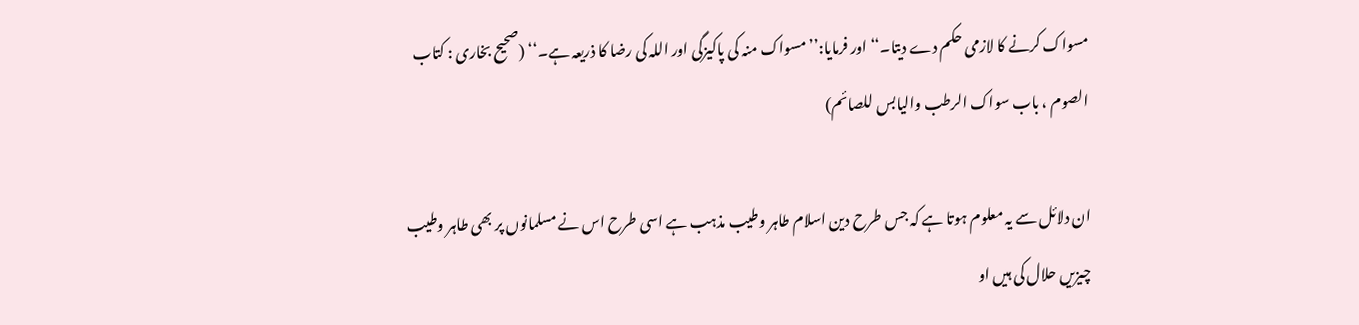مسواک کرنے کا لازمی حکم دے دیتا۔‘‘ اور فرمایا:’’مسواک منہ کی پاکیزگی اور اللہ کی رضا کا ذریعہ ہے۔‘‘ (صحیح بخاری : کتاب الصوم ، باب سواک الرطب والیابس للصائم)

ان دلائل سے یہ معلوم ہوتا ہے کہ جس طرح دین اسلام طاہر وطیب مذہب ہے اسی طرح اس نے مسلمانوں پر بھی طاہر وطیب چیزیں حلال کی ہیں او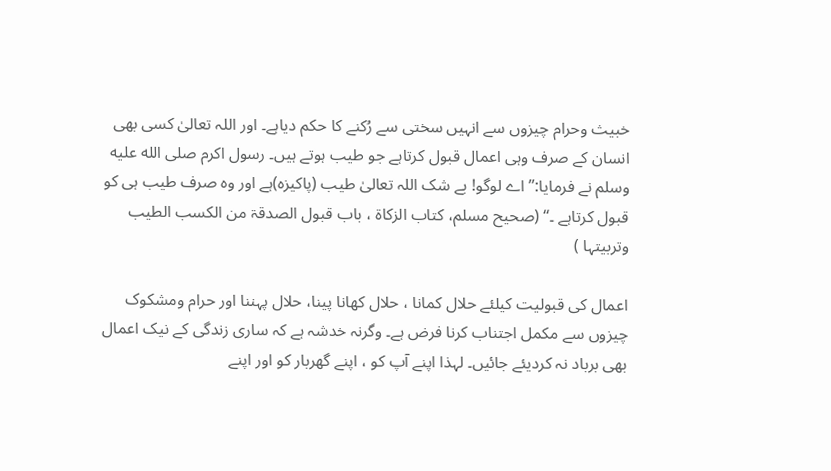خبیث وحرام چیزوں سے انہیں سختی سے رُکنے کا حکم دیاہے۔ اور اللہ تعالیٰ کسی بھی انسان کے صرف وہی اعمال قبول کرتاہے جو طیب ہوتے ہیں۔ رسول اکرم صلى الله عليه وسلم نے فرمایا:’’ اے لوگو! بے شک اللہ تعالیٰ طیب (پاکیزہ)ہے اور وہ صرف طیب ہی کو قبول کرتاہے ۔‘‘ (صحیح مسلم، کتاب الزکاۃ ، باب قبول الصدقۃ من الکسب الطیب وتربیتہا )

اعمال کی قبولیت کیلئے حلال کمانا ، حلال کھانا پینا، حلال پہننا اور حرام ومشکوک چیزوں سے مکمل اجتناب کرنا فرض ہے۔ وگرنہ خدشہ ہے کہ ساری زندگی کے نیک اعمال بھی برباد نہ کردیئے جائیں۔ لہذا اپنے آپ کو ، اپنے گھربار کو اور اپنے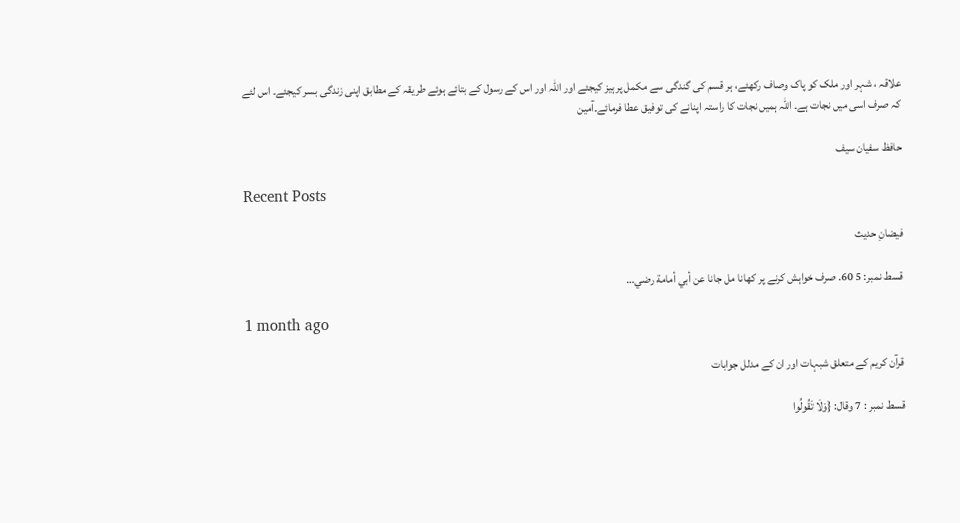علاقہ ، شہر اور ملک کو پاک وصاف رکھئے، ہر قسم کی گندگی سے مکمل پرہیز کیجئے اور اللہ اور اس کے رسول کے بتائے ہوئے طریقہ کے مطابق اپنی زندگی بسر کیجئے۔ اس لئے کہ صرف اسی میں نجات ہے۔ اللہ ہمیں نجات کا راستہ اپنانے کی توفیق عطا فرمائے۔آمین

حافظ سفیان سیف

Recent Posts

فیضانِ حدیث

قسط نمبر: 5 60. صرف خواہش کرنے پر کھانا مل جانا عن أبي أمامة رضي…

1 month ago

قرآن کریم کے متعلق شبہات اور ان کے مدلل جوابات

قسط نمبر : 7 وقال: {وَلَا تَقُولُوا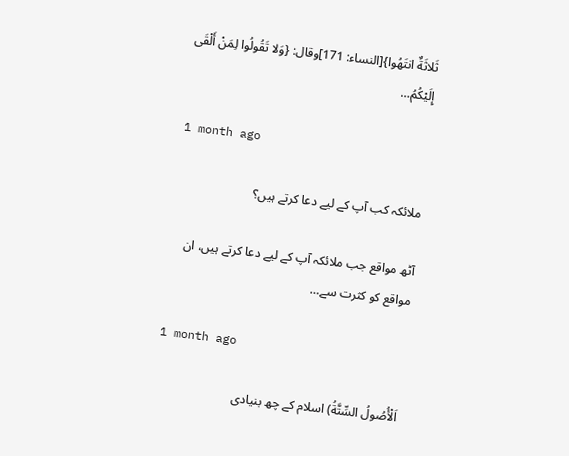ثَلاثَةٌ انتَهُوا}[النساء: 171]وقال: {وَلا تَقُولُوا لِمَنْ أَلْقَى إِلَيْكُمُ…

1 month ago

ملائکہ کب آپ کے لیے دعا کرتے ہیں؟

آٹھ مواقع جب ملائکہ آپ کے لیے دعا کرتے ہیں، ان مواقع کو کثرت سے…

1 month ago

اَلْأُصُولُ السِّتَّةُ) اسلام کے چھ بنیادی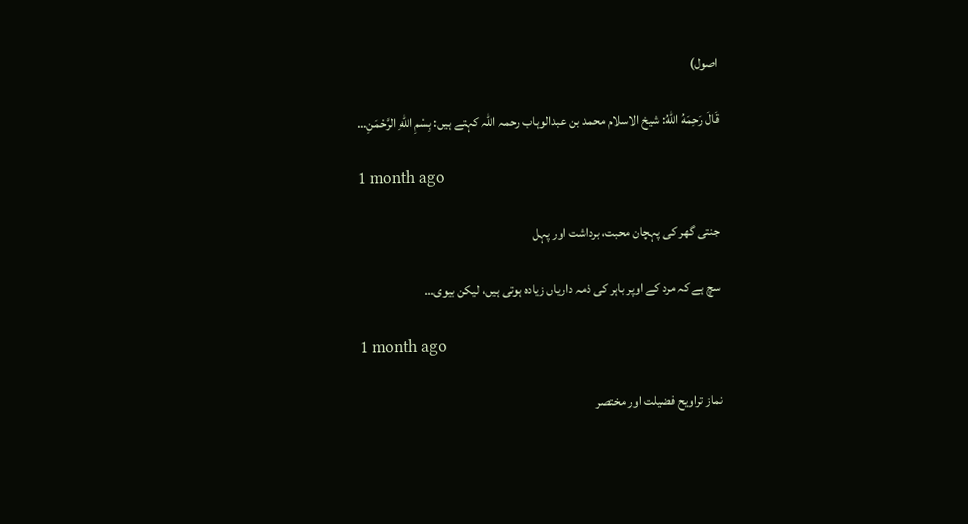اصول)

قَالَ رَحِمَهُ اللهُ: شیخ الاسلام محمد بن عبدالوہاب رحمہ اللہ کہتے ہیں: بِسْمِ اللهِ الرَّحْمَنِ…

1 month ago

جنتی گھر کی پہچان محبت، برداشت اور پہل

سچ ہے کہ مرد کے اوپر باہر کی ذمہ داریاں زیادہ ہوتی ہیں، لیکن بیوی…

1 month ago

نماز تراویح فضیلت اور مختصر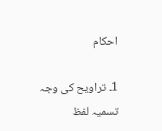احکام

1۔ تراویح کی وجہ تسمیہ لفظ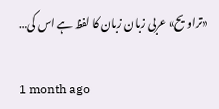«تراویح» عربی زبان زبان کا لفظ ہے اس کی…

1 month ago